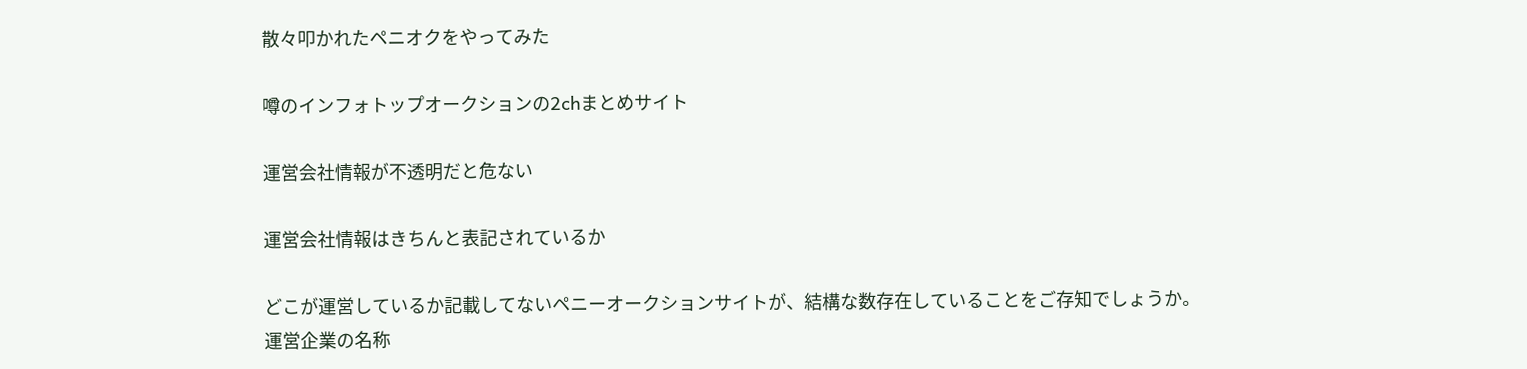散々叩かれたペニオクをやってみた

噂のインフォトップオークションの2chまとめサイト

運営会社情報が不透明だと危ない

運営会社情報はきちんと表記されているか

どこが運営しているか記載してないペニーオークションサイトが、結構な数存在していることをご存知でしょうか。
運営企業の名称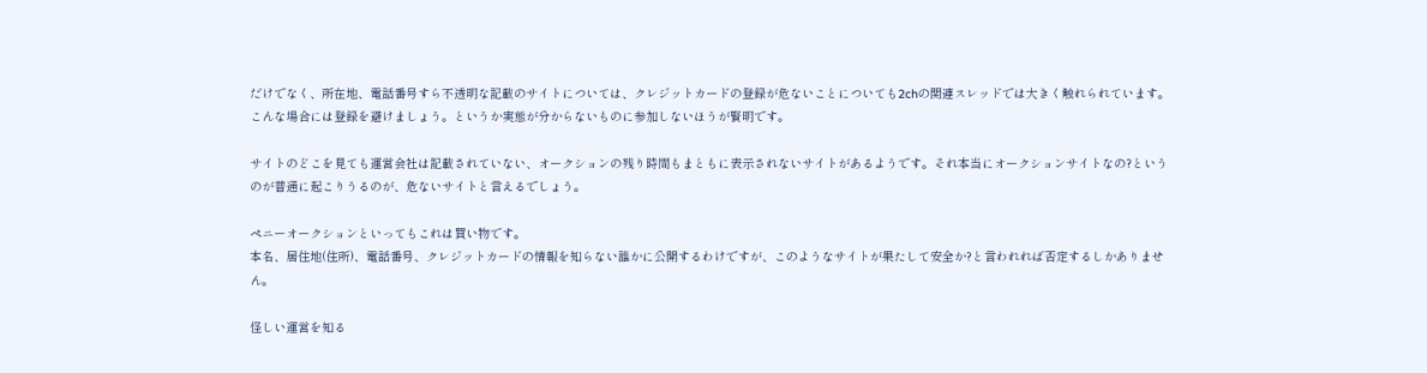だけでなく、所在地、電話番号すら不透明な記載のサイトについては、クレジットカードの登録が危ないことについても2chの関連スレッドでは大きく触れられています。
こんな場合には登録を避けましょう。というか実態が分からないものに参加しないほうが賢明です。

サイトのどこを見ても運営会社は記載されていない、オークションの残り時間もまともに表示されないサイトがあるようです。それ本当にオークションサイトなの?というのが普通に起こりうるのが、危ないサイトと言えるでしょう。

ペニーオークションといってもこれは買い物です。
本名、居住地(住所)、電話番号、クレジットカードの情報を知らない誰かに公開するわけですが、このようなサイトが果たして安全か?と言われれば否定するしかありません。

怪しい運営を知る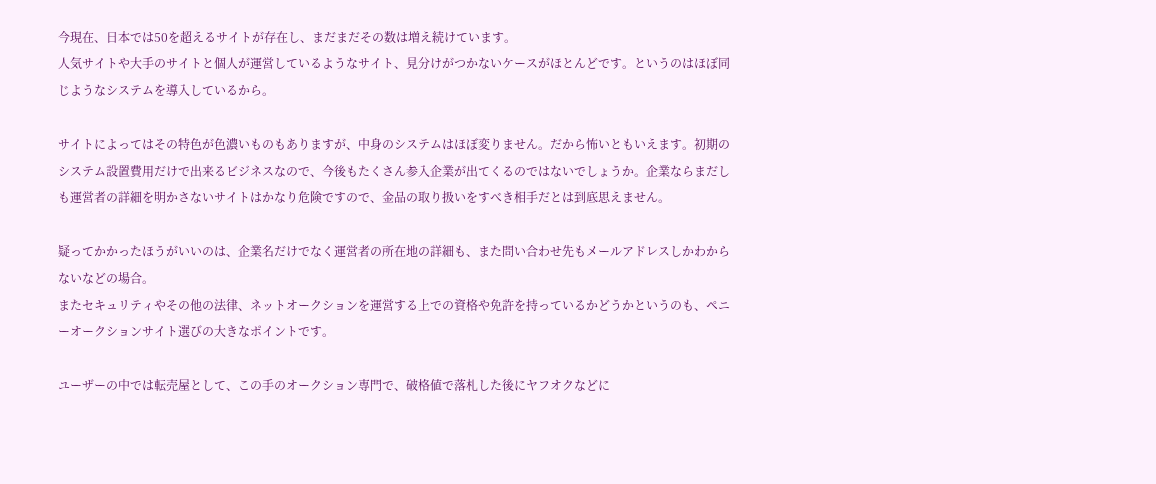今現在、日本では50を超えるサイトが存在し、まだまだその数は増え続けています。
人気サイトや大手のサイトと個人が運営しているようなサイト、見分けがつかないケースがほとんどです。というのはほぼ同じようなシステムを導入しているから。

サイトによってはその特色が色濃いものもありますが、中身のシステムはほぼ変りません。だから怖いともいえます。初期のシステム設置費用だけで出来るビジネスなので、今後もたくさん参入企業が出てくるのではないでしょうか。企業ならまだしも運営者の詳細を明かさないサイトはかなり危険ですので、金品の取り扱いをすべき相手だとは到底思えません。

疑ってかかったほうがいいのは、企業名だけでなく運営者の所在地の詳細も、また問い合わせ先もメールアドレスしかわからないなどの場合。
またセキュリティやその他の法律、ネットオークションを運営する上での資格や免許を持っているかどうかというのも、ペニーオークションサイト選びの大きなポイントです。

ユーザーの中では転売屋として、この手のオークション専門で、破格値で落札した後にヤフオクなどに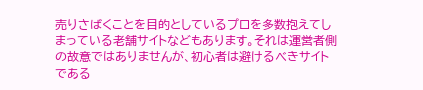売りさばくことを目的としているプロを多数抱えてしまっている老舗サイトなどもあります。それは運営者側の故意ではありませんが、初心者は避けるべきサイトである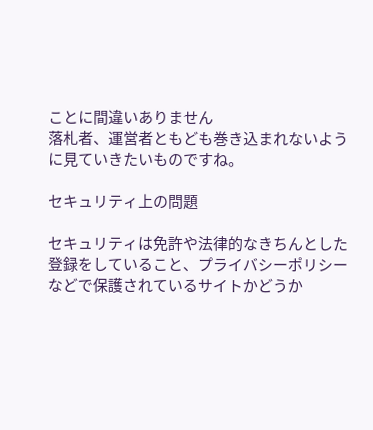ことに間違いありません
落札者、運営者ともども巻き込まれないように見ていきたいものですね。

セキュリティ上の問題

セキュリティは免許や法律的なきちんとした登録をしていること、プライバシーポリシーなどで保護されているサイトかどうか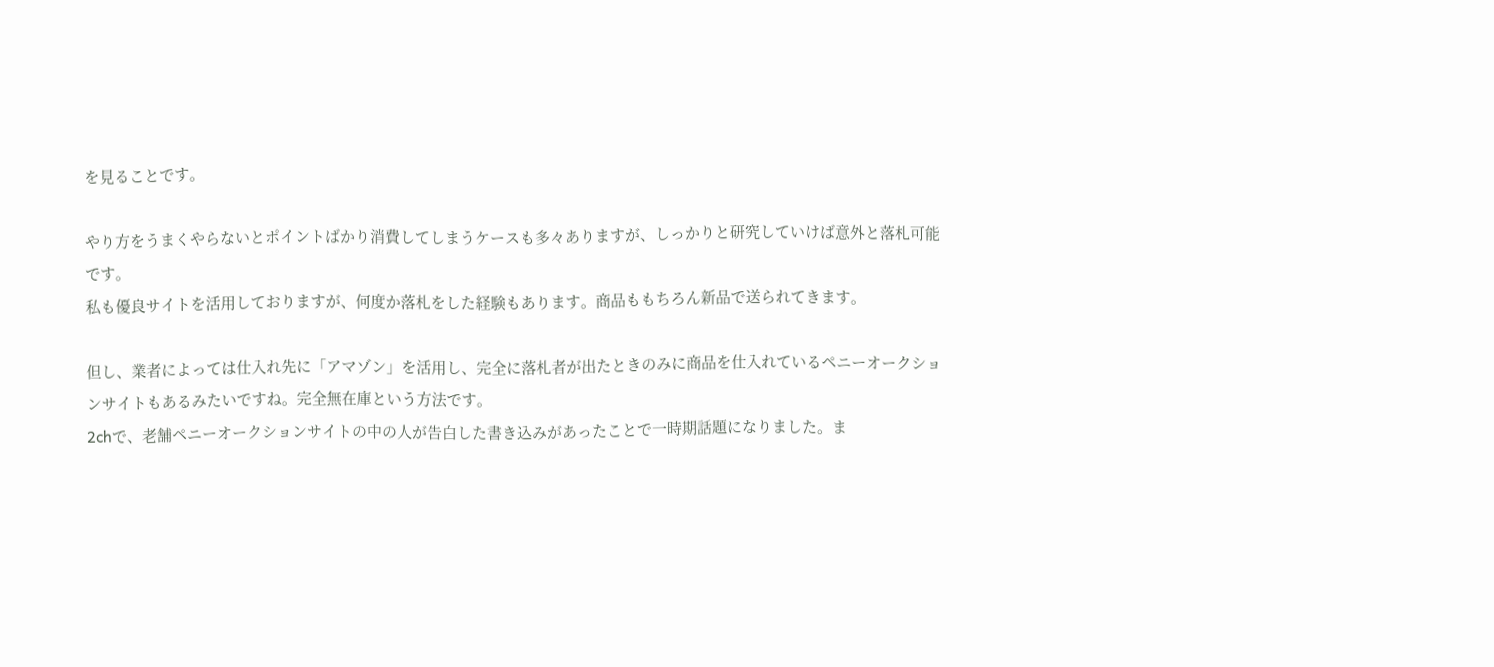を見ることです。

やり方をうまくやらないとポイントばかり消費してしまうケースも多々ありますが、しっかりと研究していけば意外と落札可能です。
私も優良サイトを活用しておりますが、何度か落札をした経験もあります。商品ももちろん新品で送られてきます。

但し、業者によっては仕入れ先に「アマゾン」を活用し、完全に落札者が出たときのみに商品を仕入れているペニーオークションサイトもあるみたいですね。完全無在庫という方法です。
2chで、老舗ペニーオークションサイトの中の人が告白した書き込みがあったことで一時期話題になりました。ま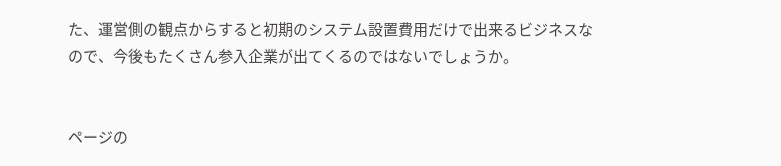た、運営側の観点からすると初期のシステム設置費用だけで出来るビジネスなので、今後もたくさん参入企業が出てくるのではないでしょうか。


ページの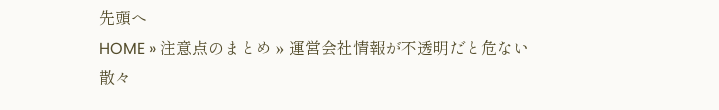先頭へ
HOME » 注意点のまとめ » 運営会社情報が不透明だと危ない
散々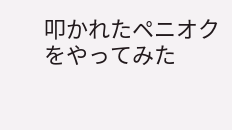叩かれたペニオクをやってみた